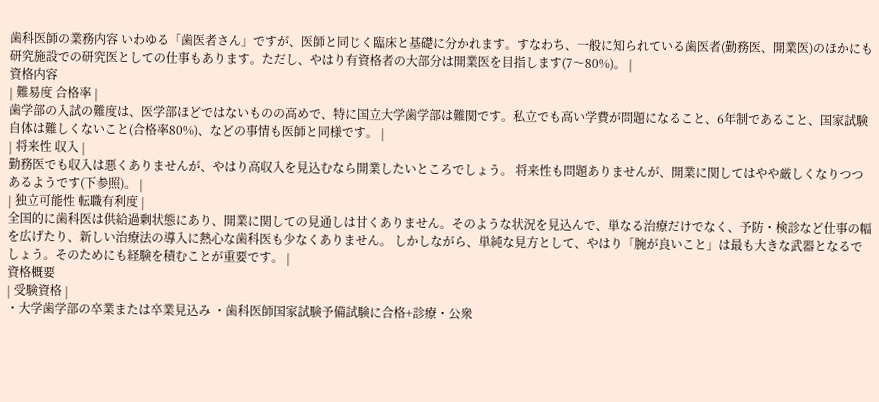歯科医師の業務内容 いわゆる「歯医者さん」ですが、医師と同じく臨床と基礎に分かれます。すなわち、一般に知られている歯医者(勤務医、開業医)のほかにも研究施設での研究医としての仕事もあります。ただし、やはり有資格者の大部分は開業医を目指します(7〜80%)。 |
資格内容
| 難易度 合格率 |
歯学部の入試の難度は、医学部ほどではないものの高めで、特に国立大学歯学部は難関です。私立でも高い学費が問題になること、6年制であること、国家試験自体は難しくないこと(合格率80%)、などの事情も医師と同様です。 |
| 将来性 収入 |
勤務医でも収入は悪くありませんが、やはり高収入を見込むなら開業したいところでしょう。 将来性も問題ありませんが、開業に関してはやや厳しくなりつつあるようです(下参照)。 |
| 独立可能性 転職有利度 |
全国的に歯科医は供給過剰状態にあり、開業に関しての見通しは甘くありません。そのような状況を見込んで、単なる治療だけでなく、予防・検診など仕事の幅を広げたり、新しい治療法の導入に熱心な歯科医も少なくありません。 しかしながら、単純な見方として、やはり「腕が良いこと」は最も大きな武器となるでしょう。そのためにも経験を積むことが重要です。 |
資格概要
| 受験資格 |
・大学歯学部の卒業または卒業見込み ・歯科医師国家試験予備試験に合格+診療・公衆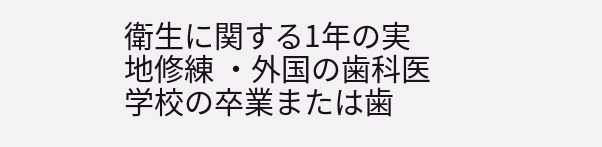衛生に関する1年の実地修練 ・外国の歯科医学校の卒業または歯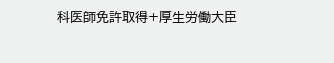科医師免許取得+厚生労働大臣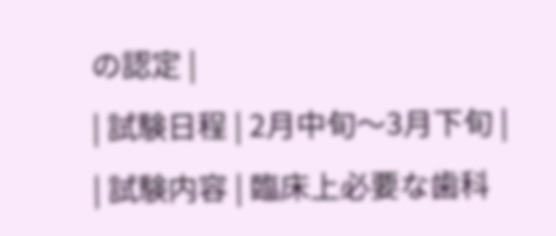の認定 |
| 試験日程 | 2月中旬〜3月下旬 |
| 試験内容 | 臨床上必要な歯科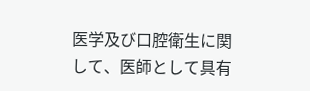医学及び口腔衛生に関して、医師として具有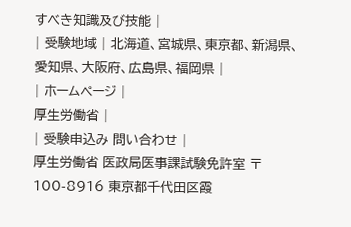すべき知識及び技能 |
| 受験地域 | 北海道、宮城県、東京都、新潟県、愛知県、大阪府、広島県、福岡県 |
| ホームページ |
厚生労働省 |
| 受験申込み 問い合わせ |
厚生労働省 医政局医事課試験免許室 〒100-8916 東京都千代田区霞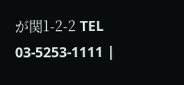が関1-2-2 TEL 03-5253-1111 |